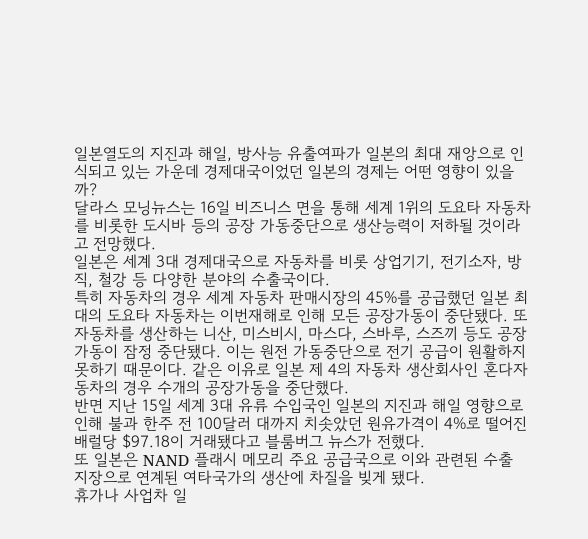일본열도의 지진과 해일, 방사능 유출여파가 일본의 최대 재앙으로 인식되고 있는 가운데 경제대국이었던 일본의 경제는 어떤 영향이 있을 까?
달라스 모닝뉴스는 16일 비즈니스 면을 통해 세계 1위의 도요타 자동차를 비롯한 도시바 등의 공장 가동중단으로 생산능력이 저하될 것이라고 전망했다.
일본은 세계 3대 경제대국으로 자동차를 비롯 상업기기, 전기소자, 방직, 철강 등 다양한 분야의 수출국이다.
특히 자동차의 경우 세계 자동차 판매시장의 45%를 공급했던 일본 최대의 도요타 자동차는 이번재해로 인해 모든 공장가동이 중단됐다. 또 자동차를 생산하는 니산, 미스비시, 마스다, 스바루, 스즈끼 등도 공장 가동이 잠정 중단됐다. 이는 원전 가동중단으로 전기 공급이 원활하지 못하기 때문이다. 같은 이유로 일본 제 4의 자동차 생산회사인 혼다자동차의 경우 수개의 공장가동을 중단했다.
반면 지난 15일 세계 3대 유류 수입국인 일본의 지진과 해일 영향으로 인해 불과 한주 전 100달러 대까지 치솟았던 원유가격이 4%로 떨어진 배럴당 $97.18이 거래됐다고 블룸버그 뉴스가 전했다.
또 일본은 NAND 플래시 메모리 주요 공급국으로 이와 관련된 수출 지장으로 연계된 여타국가의 생산에 차질을 빚게 됐다.
휴가나 사업차 일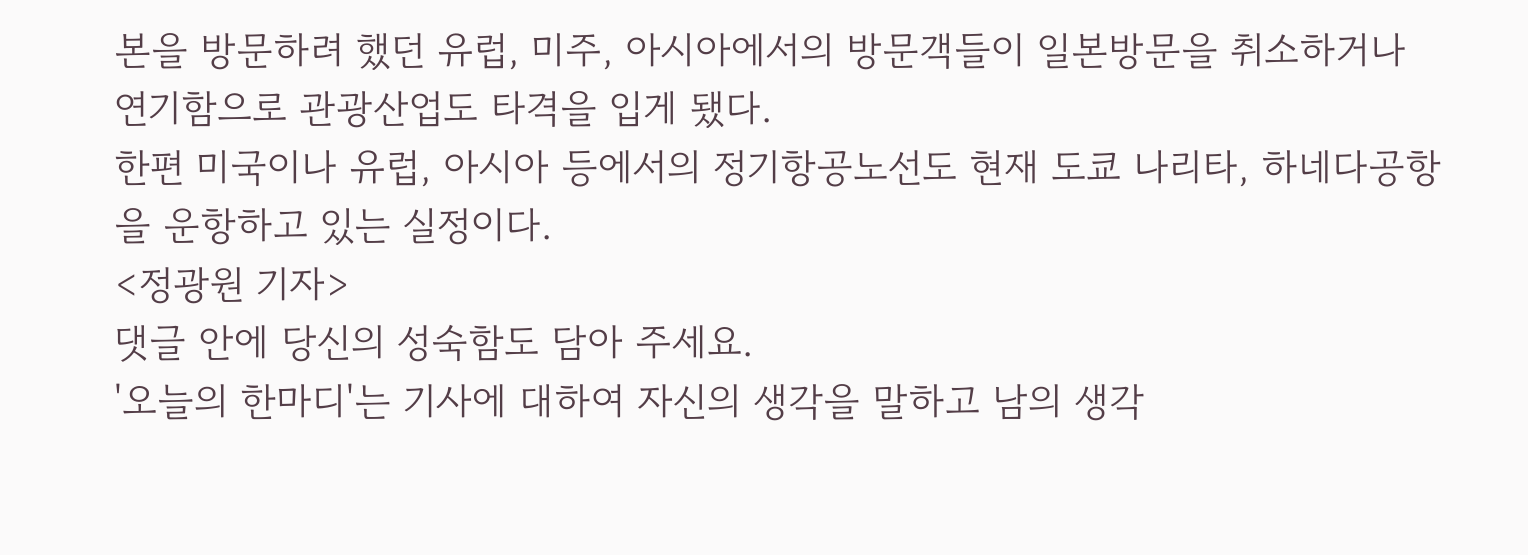본을 방문하려 했던 유럽, 미주, 아시아에서의 방문객들이 일본방문을 취소하거나 연기함으로 관광산업도 타격을 입게 됐다.
한편 미국이나 유럽, 아시아 등에서의 정기항공노선도 현재 도쿄 나리타, 하네다공항을 운항하고 있는 실정이다.
<정광원 기자>
댓글 안에 당신의 성숙함도 담아 주세요.
'오늘의 한마디'는 기사에 대하여 자신의 생각을 말하고 남의 생각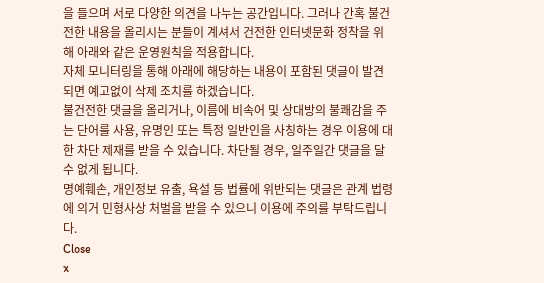을 들으며 서로 다양한 의견을 나누는 공간입니다. 그러나 간혹 불건전한 내용을 올리시는 분들이 계셔서 건전한 인터넷문화 정착을 위해 아래와 같은 운영원칙을 적용합니다.
자체 모니터링을 통해 아래에 해당하는 내용이 포함된 댓글이 발견되면 예고없이 삭제 조치를 하겠습니다.
불건전한 댓글을 올리거나, 이름에 비속어 및 상대방의 불쾌감을 주는 단어를 사용, 유명인 또는 특정 일반인을 사칭하는 경우 이용에 대한 차단 제재를 받을 수 있습니다. 차단될 경우, 일주일간 댓글을 달수 없게 됩니다.
명예훼손, 개인정보 유출, 욕설 등 법률에 위반되는 댓글은 관계 법령에 의거 민형사상 처벌을 받을 수 있으니 이용에 주의를 부탁드립니다.
Close
x